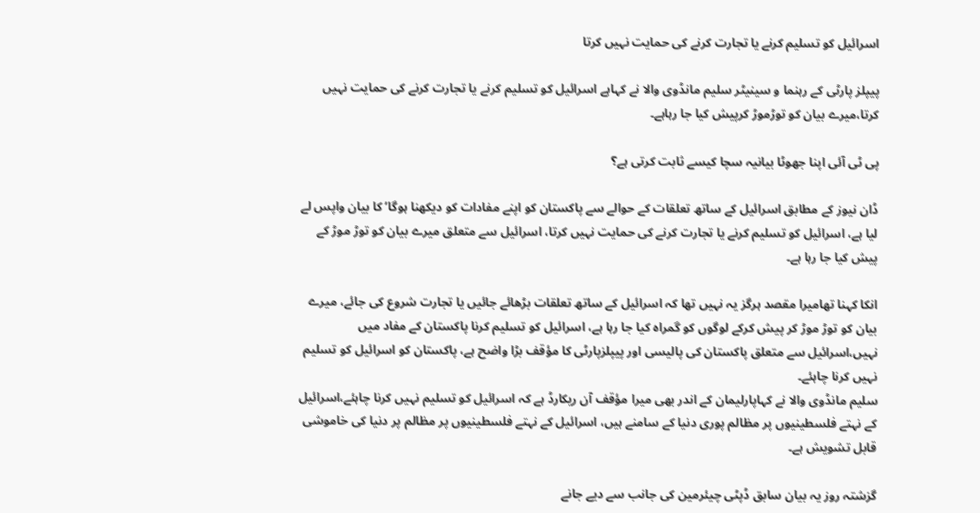اسرائیل کو تسلیم کرنے یا تجارت کرنے کی حمایت نہیں کرتا

پیپلز پارٹی کے رہنما و سینیٹر سلیم مانڈوی والا نے کہاہے اسرائیل کو تسلیم کرنے یا تجارت کرنے کی حمایت نہیں کرتا،میرے بیان کو توڑموڑ کرپیش کیا جا رہاہے۔

پی ٹی آئی اپنا جھوٹا بیانیہ سچا کیسے ثابت کرتی ہے؟

ڈان نیوز کے مطابق اسرائیل کے ساتھ تعلقات کے حوالے سے پاکستان کو اپنے مفادات کو دیکھنا ہوگا’ کا بیان واپس لے لیا ہے، اسرائیل کو تسلیم کرنے یا تجارت کرنے کی حمایت نہیں کرتا، اسرائیل سے متعلق میرے بیان کو توڑ موڑ کے پیش کیا جا رہا ہے۔

انکا کہنا تھامیرا مقصد ہرگز یہ نہیں تھا کہ اسرائیل کے ساتھ تعلقات بڑھائے جائیں یا تجارت شروع کی جائے، میرے بیان کو توڑ موڑ کر پیش کرکے لوگوں کو گمراہ کیا جا رہا ہے، اسرائیل کو تسلیم کرنا پاکستان کے مفاد میں نہیں،اسرائیل سے متعلق پاکستان کی پالیسی اور پیپلزپارٹی کا مؤقف بڑا واضح ہے، پاکستان کو اسرائیل کو تسلیم نہیں کرنا چاہئے۔
سلیم مانڈوی والا نے کہاپارلیمان کے اندر بھی میرا مؤقف آن ریکارڈ ہے کہ اسرائیل کو تسلیم نہیں کرنا چاہئے،اسرائیل کے نہتے فلسطینیوں پر مظالم پوری دنیا کے سامنے ہیں، اسرائیل کے نہتے فلسطینیوں پر مظالم پر دنیا کی خاموشی قابل تشویش ہے۔

گزشتہ روز یہ بیان سابق ڈپٹی چیئرمین کی جانب سے دیے جانے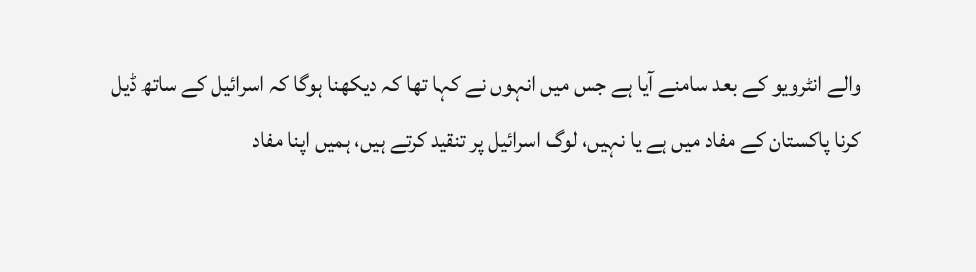والے انٹرویو کے بعد سامنے آیا ہے جس میں انہوں نے کہا تھا کہ دیکھنا ہوگا کہ اسرائیل کے ساتھ ڈیل کرنا پاکستان کے مفاد میں ہے یا نہیں، لوگ اسرائیل پر تنقید کرتے ہیں، ہمیں اپنا مفاد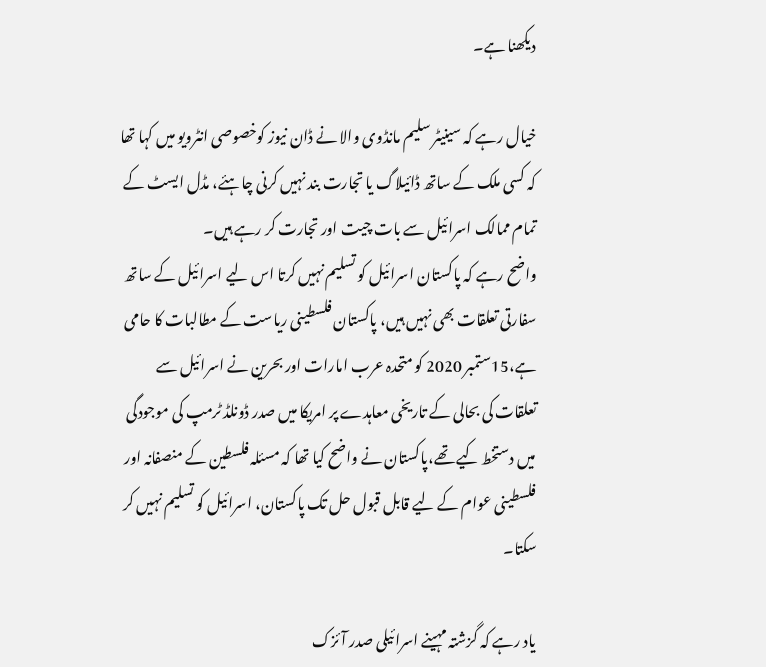دیکھنا ہے۔

خیال رہے کہ سینیٹر سلیم مانڈوی والا نے ڈان نیوز کوخصوصی انٹرویو میں کہا تھا کہ کسی ملک کے ساتھ ڈائیلاگ یا تجارت بند نہیں کرنی چاہئے، مڈل ایسٹ کے تمام ممالک اسرائیل سے بات چیت اور تجارت کر رہے ہیں۔
واضح رہے کہ پاکستان اسرائیل کو تسلیم نہیں کرتا اس لیے اسرائیل کے ساتھ سفارتی تعلقات بھی نہیں ہیں، پاکستان فلسطینی ریاست کے مطالبات کا حامی ہے،15ستمبر 2020 کو متحدہ عرب امارات اور بحرین نے اسرائیل سے تعلقات کی بحالی کے تاریخی معاہدے پر امریکا میں صدر ڈونلڈ ٹرمپ کی موجودگی میں دستخط کیے تھے،پاکستان نے واضح کیا تھا کہ مسئلہ فلسطین کے منصفانہ اور فلسطینی عوام کے لیے قابل قبول حل تک پاکستان، اسرائیل کو تسلیم نہیں کر سکتا۔

یاد رہے کہ گزشتہ مہینے اسرائیلی صدر آئزک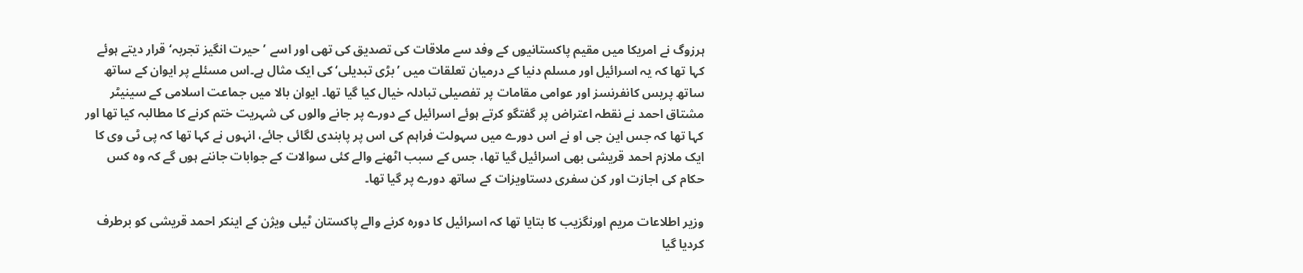ہرزوگ نے امریکا میں مقیم پاکستانیوں کے وفد سے ملاقات کی تصدیق کی تھی اور اسے ’حیرت انگیز تجربہ‘ قرار دیتے ہوئے کہا تھا کہ یہ اسرائیل اور مسلم دنیا کے درمیان تعلقات میں ’بڑی تبدیلی‘ کی ایک مثال ہے۔اس مسئلے پر ایوان کے ساتھ ساتھ پریس کانفرنسز اور عوامی مقامات پر تفصیلی تبادلہ خیال کیا گیا تھا۔ ایوان بالا میں جماعت اسلامی کے سینیٹر مشتاق احمد نے نقطہ اعتراض پر گفتگو کرتے ہوئے اسرائیل کے دورے پر جانے والوں کی شہریت ختم کرنے کا مطالبہ کیا تھا اور کہا تھا کہ جس این جی او نے اس دورے میں سہولت فراہم کی اس پر پابندی لگائی جائے، انہوں نے کہا تھا کہ پی ٹی وی کا ایک ملازم احمد قریشی بھی اسرائیل گیا تھا، جس کے سبب اٹھنے والے کئی سوالات کے جوابات جاننے ہوں گے کہ وہ کس حکام کی اجازت اور کن سفری دستاویزات کے ساتھ دورے پر گیا تھا۔

وزیر اطلاعات مریم اورنگزیب کا بتایا تھا کہ اسرائیل کا دورہ کرنے والے پاکستان ٹیلی ویژن کے اینکر احمد قریشی کو برطرف کردیا گیا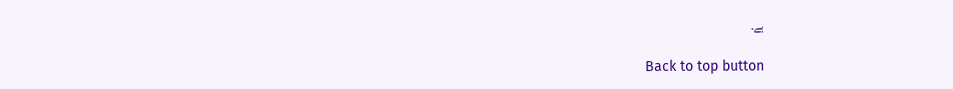ہے۔

Back to top button